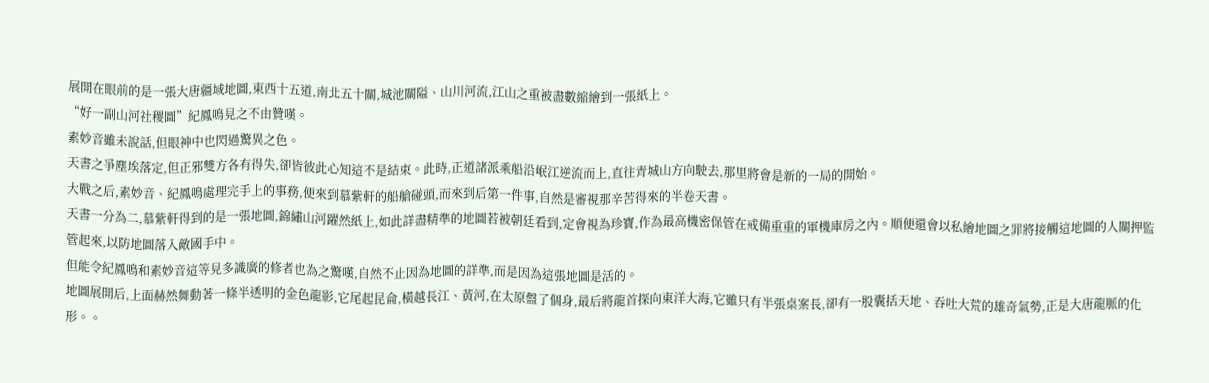展開在眼前的是一張大唐疆域地圖,東西十五道,南北五十關,城池關隘、山川河流,江山之重被盡數縮繪到一張紙上。
“好一副山河社稷圖”紀鳳鳴見之不由贊嘆。
素妙音雖未說話,但眼神中也閃過驚異之色。
天書之爭塵埃落定,但正邪雙方各有得失,卻皆彼此心知這不是結束。此時,正道諸派乘船沿岷江逆流而上,直往青城山方向駛去,那里將會是新的一局的開始。
大戰之后,素妙音、紀鳳鳴處理完手上的事務,便來到慕紫軒的船艙碰頭,而來到后第一件事,自然是審視那辛苦得來的半卷天書。
天書一分為二,慕紫軒得到的是一張地圖,錦繡山河躍然紙上,如此詳盡精準的地圖若被朝廷看到,定會視為珍寶,作為最高機密保管在戒備重重的軍機庫房之內。順便還會以私繪地圖之罪將接觸這地圖的人關押監管起來,以防地圖落入敵國手中。
但能令紀鳳鳴和素妙音這等見多識廣的修者也為之驚嘆,自然不止因為地圖的詳準,而是因為這張地圖是活的。
地圖展開后,上面赫然舞動著一條半透明的金色龍影,它尾起昆侖,橫越長江、黃河,在太原盤了個身,最后將龍首探向東洋大海,它雖只有半張桌案長,卻有一股囊括天地、吞吐大荒的雄奇氣勢,正是大唐龍脈的化形。。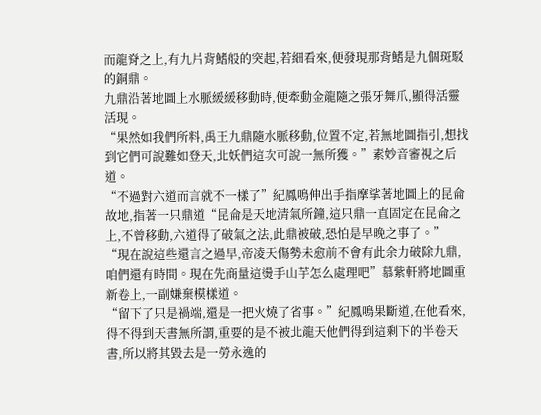而龍脊之上,有九片背鰭般的突起,若細看來,便發現那背鰭是九個斑駁的銅鼎。
九鼎沿著地圖上水脈緩緩移動時,便牽動金龍隨之張牙舞爪,顯得活靈活現。
“果然如我們所料,禹王九鼎隨水脈移動,位置不定,若無地圖指引,想找到它們可說難如登天,北妖們這次可說一無所獲。”素妙音審視之后道。
“不過對六道而言就不一樣了”紀鳳鳴伸出手指摩挲著地圖上的昆侖故地,指著一只鼎道“昆侖是天地清氣所鐘,這只鼎一直固定在昆侖之上,不曾移動,六道得了破氣之法,此鼎被破,恐怕是早晚之事了。”
“現在說這些還言之過早,帝凌天傷勢未愈前不會有此余力破除九鼎,咱們還有時間。現在先商量這燙手山芋怎么處理吧”慕紫軒將地圖重新卷上,一副嫌棄模樣道。
“留下了只是禍端,還是一把火燒了省事。”紀鳳鳴果斷道,在他看來,得不得到天書無所謂,重要的是不被北龍天他們得到這剩下的半卷天書,所以將其毀去是一勞永逸的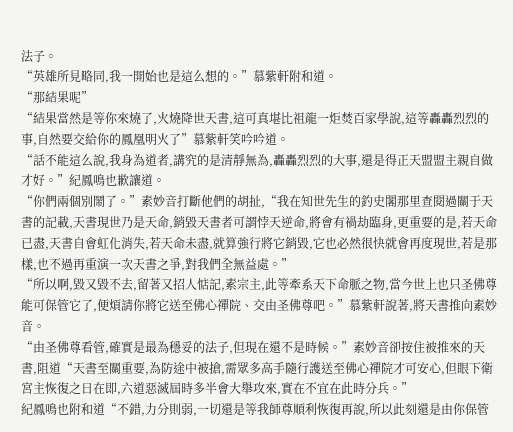法子。
“英雄所見略同,我一開始也是這么想的。”慕紫軒附和道。
“那結果呢”
“結果當然是等你來燒了,火燒降世天書,這可真堪比祖龍一炬焚百家學說,這等轟轟烈烈的事,自然要交給你的鳳凰明火了”慕紫軒笑吟吟道。
“話不能這么說,我身為道者,講究的是清靜無為,轟轟烈烈的大事,還是得正天盟盟主親自做才好。”紀鳳鳴也歉讓道。
“你們兩個別鬧了。”素妙音打斷他們的胡扯,“我在知世先生的釣史閣那里查閱過關于天書的記載,天書現世乃是天命,銷毀天書者可謂悖天逆命,將會有禍劫臨身,更重要的是,若天命已盡,天書自會虹化消失,若天命未盡,就算強行將它銷毀,它也必然很快就會再度現世,若是那樣,也不過再重演一次天書之爭,對我們全無益處。”
“所以啊,毀又毀不去,留著又招人惦記,素宗主,此等牽系天下命脈之物,當今世上也只圣佛尊能可保管它了,便煩請你將它送至佛心禪院、交由圣佛尊吧。”慕紫軒說著,將天書推向素妙音。
“由圣佛尊看管,確實是最為穩妥的法子,但現在還不是時候。”素妙音卻按住被推來的天書,阻道“天書至關重要,為防途中被搶,需眾多高手隨行護送至佛心禪院才可安心,但眼下衛宮主恢復之日在即,六道惡滅屆時多半會大舉攻來,實在不宜在此時分兵。”
紀鳳鳴也附和道“不錯,力分則弱,一切還是等我師尊順利恢復再說,所以此刻還是由你保管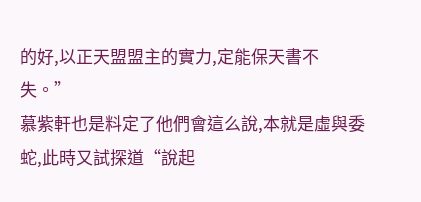的好,以正天盟盟主的實力,定能保天書不失。”
慕紫軒也是料定了他們會這么說,本就是虛與委蛇,此時又試探道“說起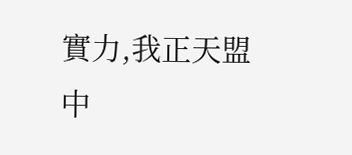實力,我正天盟中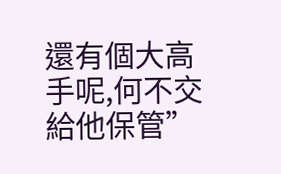還有個大高手呢,何不交給他保管”